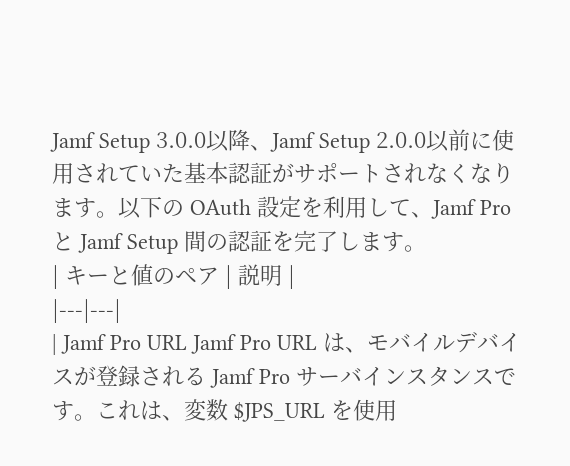Jamf Setup 3.0.0以降、Jamf Setup 2.0.0以前に使用されていた基本認証がサポートされなくなります。以下の OAuth 設定を利用して、Jamf Pro と Jamf Setup 間の認証を完了します。
| キーと値のペア | 説明 |
|---|---|
| Jamf Pro URL Jamf Pro URL は、モバイルデバイスが登録される Jamf Pro サーバインスタンスです。これは、変数 $JPS_URL を使用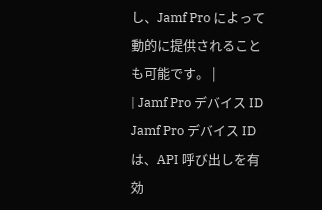し、Jamf Pro によって動的に提供されることも可能です。 |
| Jamf Pro デバイス ID Jamf Pro デバイス ID は、API 呼び出しを有効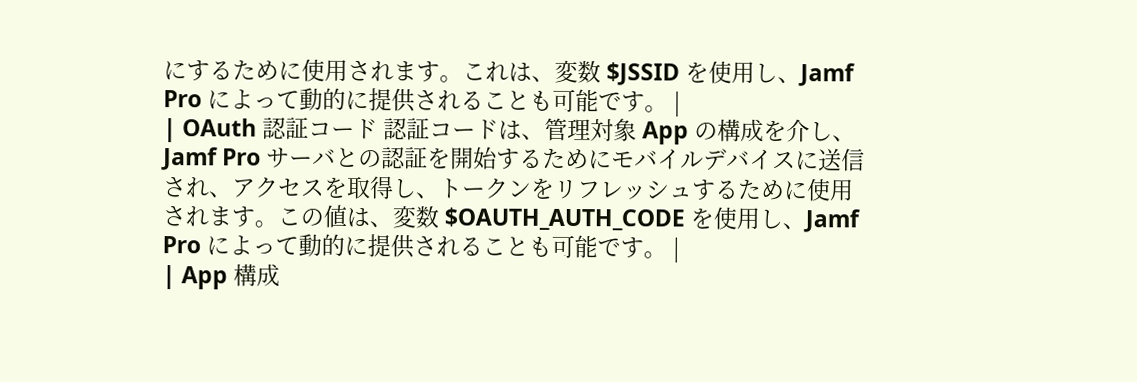にするために使用されます。これは、変数 $JSSID を使用し、Jamf Pro によって動的に提供されることも可能です。 |
| OAuth 認証コード 認証コードは、管理対象 App の構成を介し、Jamf Pro サーバとの認証を開始するためにモバイルデバイスに送信され、アクセスを取得し、トークンをリフレッシュするために使用されます。この値は、変数 $OAUTH_AUTH_CODE を使用し、Jamf Pro によって動的に提供されることも可能です。 |
| App 構成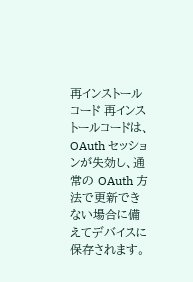再インストールコード 再インストールコードは、OAuth セッションが失効し、通常の OAuth 方法で更新できない場合に備えてデバイスに保存されます。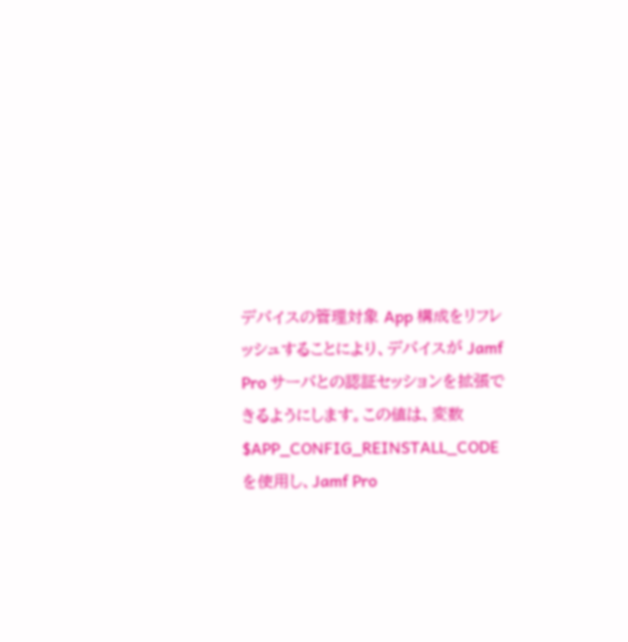デバイスの管理対象 App 構成をリフレッシュすることにより、デバイスが Jamf Pro サーバとの認証セッションを拡張できるようにします。この値は、変数 $APP_CONFIG_REINSTALL_CODE を使用し、Jamf Pro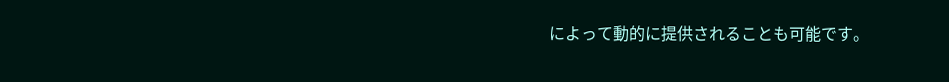によって動的に提供されることも可能です。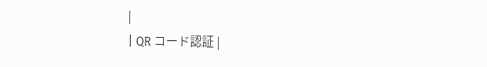|
| QR コード認証 |